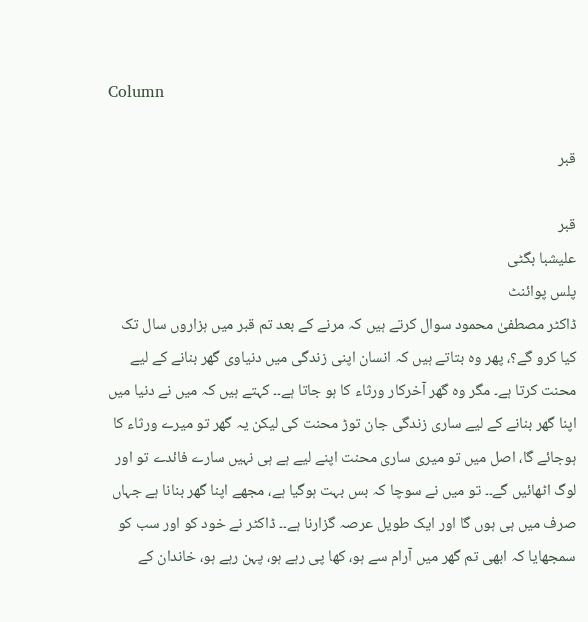Column

قبر

قبر
علیشبا بگٹی
پلس پوائنٹ
ڈاکٹر مصطفیٰ محمود سوال کرتے ہیں کہ مرنے کے بعد تم قبر میں ہزاروں سال تک کیا کرو گے؟، پھر وہ بتاتے ہیں کہ انسان اپنی زندگی میں دنیاوی گھر بنانے کے لیے محنت کرتا ہے۔ مگر وہ گھر آخرکار ورثاء کا ہو جاتا ہے۔۔ کہتے ہیں کہ میں نے دنیا میں اپنا گھر بنانے کے لیے ساری زندگی جان توڑ محنت کی لیکن یہ گھر تو میرے ورثاء کا ہوجائے گا، اصل میں تو میری ساری محنت اپنے لیے ہے ہی نہیں سارے فائدے تو اور لوگ اٹھائیں گے۔۔ تو میں نے سوچا کہ بس بہت ہوگیا ہے، مجھے اپنا گھر بنانا ہے جہاں صرف میں ہی ہوں گا اور ایک طویل عرصہ گزارنا ہے۔۔ ڈاکٹر نے خود کو اور سب کو سمجھایا کہ ابھی تم گھر میں آرام سے ہو، کھا پی رہے ہو، پہن رہے ہو، خاندان کے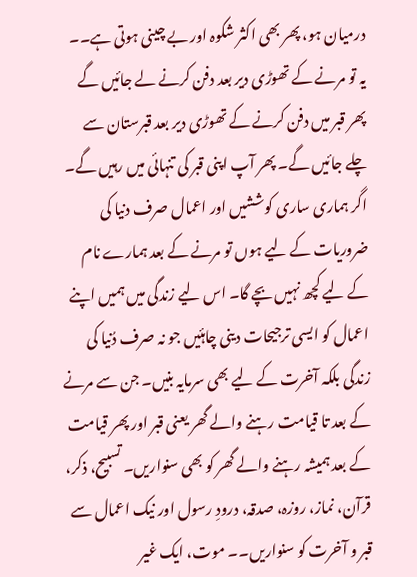درمیان ہو، پھر بھی اکثر شکوہ اور بے چینی ہوتی ہے۔۔ یہ تو مرنے کے تھوڑی دیر بعد دفن کرنے لے جائیں گے پھر قبر میں دفن کرنے کے تھوڑی دیر بعد قبرستان سے چلے جائیں گے۔ پھر آپ اپنی قبر کی تنہائی میں رہیں گے۔ اگر ہماری ساری کوششیں اور اعمال صرف دنیا کی ضروریات کے لیے ہوں تو مرنے کے بعد ہمارے نام کے لیے کچھ نہیں بچے گا۔ اس لیے زندگی میں ہمیں اپنے اعمال کو ایسی ترجیحات دینی چاہئیں جو نہ صرف دُنیا کی زندگی بلکہ آخرت کے لیے بھی سرمایہ بنیں۔ جن سے مرنے کے بعد تا قیامت رہنے والے گھر یعنی قبر اور پھر قیامت کے بعد ہمیشہ رہنے والے گھر کو بھی سنواریں۔ تسبیح، ذکر، قرآن، نماز، روزہ، صدقہ، درودِ رسول اور نیک اعمال سے قبر و آخرت کو سنواریں۔۔ موت، ایک غیر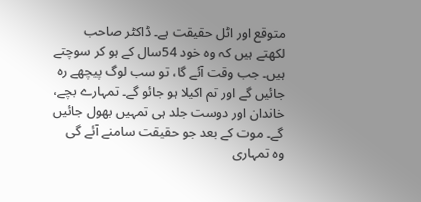متوقع اور اٹل حقیقت ہے۔ ڈاکٹر صاحب لکھتے ہیں کہ وہ خود 54سال کے ہو کر سوچتے ہیں۔ جب وقت آئے گا، تو سب لوگ پیچھے رہ جائیں گے اور تم اکیلا ہو جائو گے۔ تمہارے بچے، خاندان اور دوست جلد ہی تمہیں بھول جائیں گے۔ موت کے بعد جو حقیقت سامنے آئے گی وہ تمہاری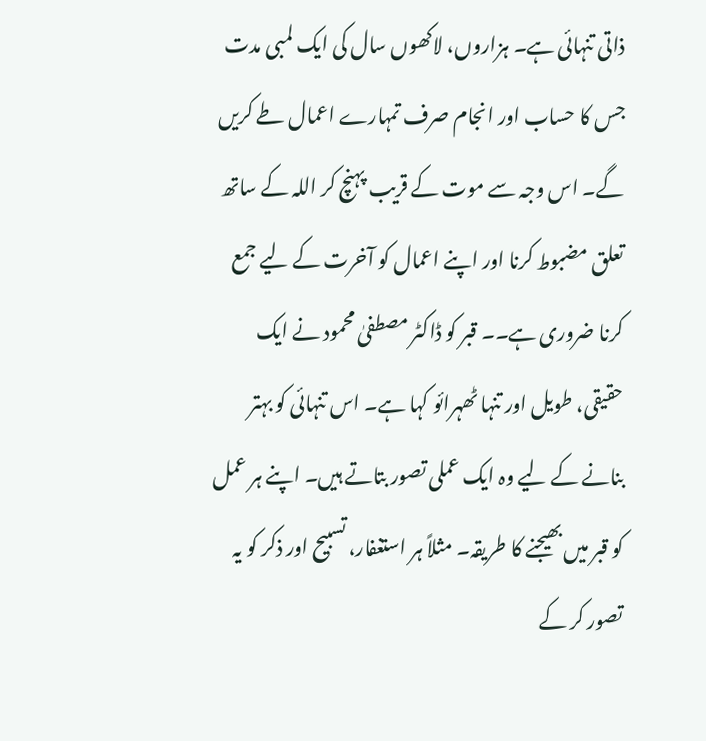ذاتی تنہائی ہے۔ ہزاروں، لاکھوں سال کی ایک لمبی مدت جس کا حساب اور انجام صرف تمہارے اعمال طے کریں گے۔ اس وجہ سے موت کے قریب پہنچ کر اللہ کے ساتھ تعلق مضبوط کرنا اور اپنے اعمال کو آخرت کے لیے جمع کرنا ضروری ہے۔۔ قبر کو ڈاکٹر مصطفیٰ محمود نے ایک حقیقی، طویل اور تنہا ٹھہرائو کہا ہے۔ اس تنہائی کو بہتر بنانے کے لیے وہ ایک عملی تصور بتاتے ہیں۔ اپنے ہر عمل کو قبر میں بھیجنے کا طریقہ۔ مثلاً ہر استغفار، تسبیح اور ذکر کو یہ تصور کر کے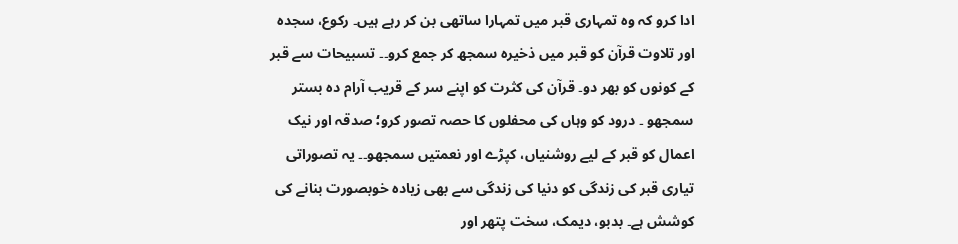ادا کرو کہ وہ تمہاری قبر میں تمہارا ساتھی بن کر رہے ہیں۔ رکوع، سجدہ اور تلاوت قرآن کو قبر میں ذخیرہ سمجھ کر جمع کرو۔۔ تسبیحات سے قبر کے کونوں کو بھر دو۔ قرآن کی کثرت کو اپنے سر کے قریب آرام دہ بستر سمجھو ۔ درود کو وہاں کی محفلوں کا حصہ تصور کرو؛ صدقہ اور نیک اعمال کو قبر کے لیے روشنیاں، کپڑے اور نعمتیں سمجھو۔۔ یہ تصوراتی تیاری قبر کی زندگی کو دنیا کی زندگی سے بھی زیادہ خوبصورت بنانے کی کوشش ہے۔ بدبو، دیمک، سخت پتھر اور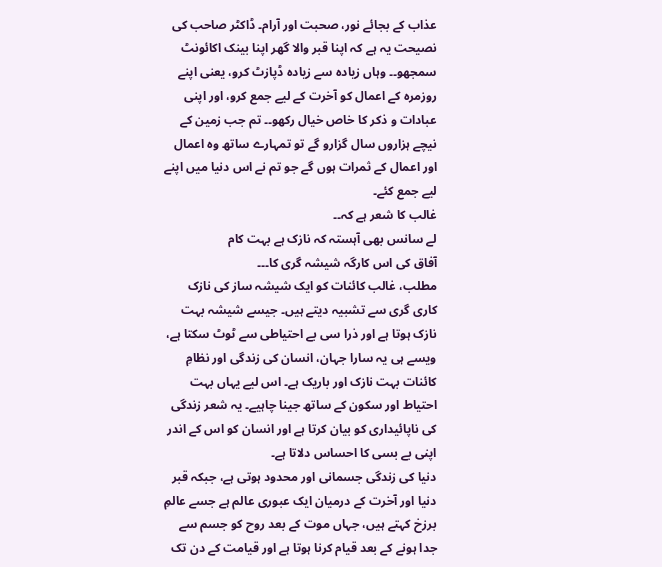عذاب کے بجائے نور، صحبت اور آرام۔ ڈاکٹر صاحب کی نصیحت یہ ہے کہ اپنا قبر والا گھر اپنا بینک اکائونٹ سمجھو۔۔ وہاں زیادہ سے زیادہ ڈپازٹ کرو، یعنی اپنے روزمرہ کے اعمال کو آخرت کے لیے جمع کرو، اور اپنی عبادات و ذکر کا خاص خیال رکھو۔۔ تم جب زمین کے نیچے ہزاروں سال گزارو گے تو تمہارے ساتھ وہ اعمال اور اعمال کے ثمرات ہوں گے جو تم نے اس دنیا میں اپنے لیے جمع کئے۔
غالب کا شعر ہے کہ۔۔
لے سانس بھی آہستہ کہ نازک ہے بہت کام
آفاق کی اس کارگہ شیشہ گری کا۔۔۔
مطلب، غالب کائنات کو ایک شیشہ ساز کی نازک کاری گری سے تشبیہ دیتے ہیں۔ جیسے شیشہ بہت نازک ہوتا ہے اور ذرا سی بے احتیاطی سے ٹوٹ سکتا ہے، ویسے ہی یہ سارا جہان، انسان کی زندگی اور نظامِ کائنات بہت نازک اور باریک ہے۔ اس لیے یہاں بہت احتیاط اور سکون کے ساتھ جینا چاہیے۔ یہ شعر زندگی کی ناپائیداری کو بیان کرتا ہے اور انسان کو اس کے اندر اپنی بے بسی کا احساس دلاتا ہے۔
دنیا کی زندگی جسمانی اور محدود ہوتی ہے، جبکہ قبر دنیا اور آخرت کے درمیان ایک عبوری عالم ہے جسے عالمِ برزخ کہتے ہیں، جہاں موت کے بعد روح کو جسم سے جدا ہونے کے بعد قیام کرنا ہوتا ہے اور قیامت کے دن تک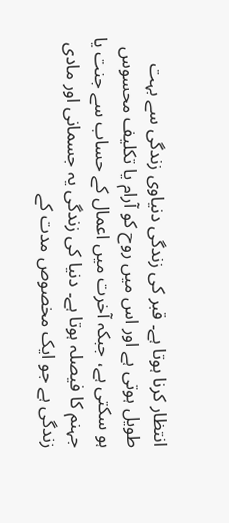انتظار کرنا ہوتا ہے۔ قبر کی زندگی دنیاوی زندگی سے بہت طویل ہوتی ہے اور اس میں روح کو آرام یا تکلیف محسوس ہو سکتی ہے، جبکہ آخرت میں اعمال کے حساب سے جنت یا جہنم کا فیصلہ ہوتا ہے۔ دنیا کی زندگی یہ جسمانی اور مادی زندگی ہے جو ایک مخصوص مدت کے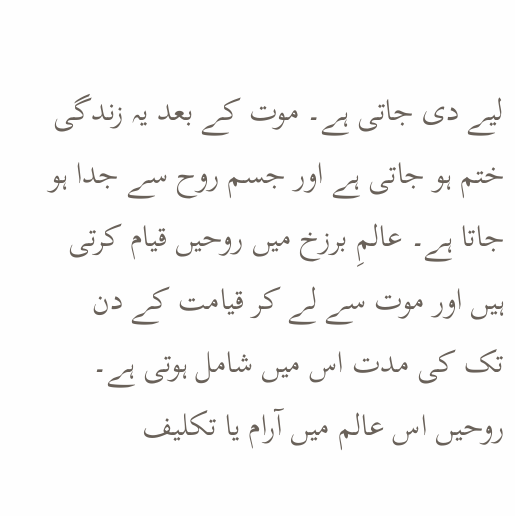لیے دی جاتی ہے۔ موت کے بعد یہ زندگی ختم ہو جاتی ہے اور جسم روح سے جدا ہو جاتا ہے۔ عالمِ برزخ میں روحیں قیام کرتی ہیں اور موت سے لے کر قیامت کے دن تک کی مدت اس میں شامل ہوتی ہے۔ روحیں اس عالم میں آرام یا تکلیف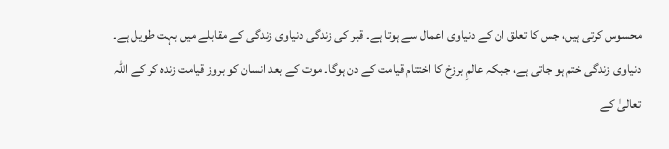محسوس کرتی ہیں، جس کا تعلق ان کے دنیاوی اعمال سے ہوتا ہے۔ قبر کی زندگی دنیاوی زندگی کے مقابلے میں بہت طویل ہے۔ دنیاوی زندگی ختم ہو جاتی ہے، جبکہ عالمِ برزخ کا اختتام قیامت کے دن ہوگا۔ موت کے بعد انسان کو بروز قیامت زندہ کر کے اللہ تعالیٰ کے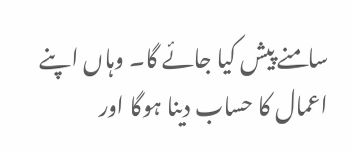سامنے پیش کیا جائے گا۔ وہاں اپنے اعمال کا حساب دینا ہوگا اور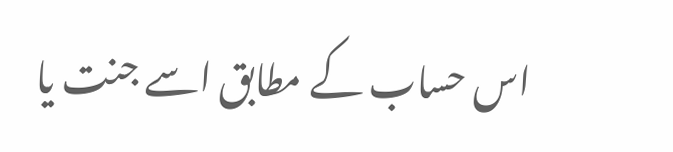اس حساب کے مطابق اسے جنت یا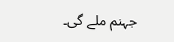جہنم ملے گی۔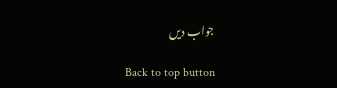جواب دیں

Back to top button